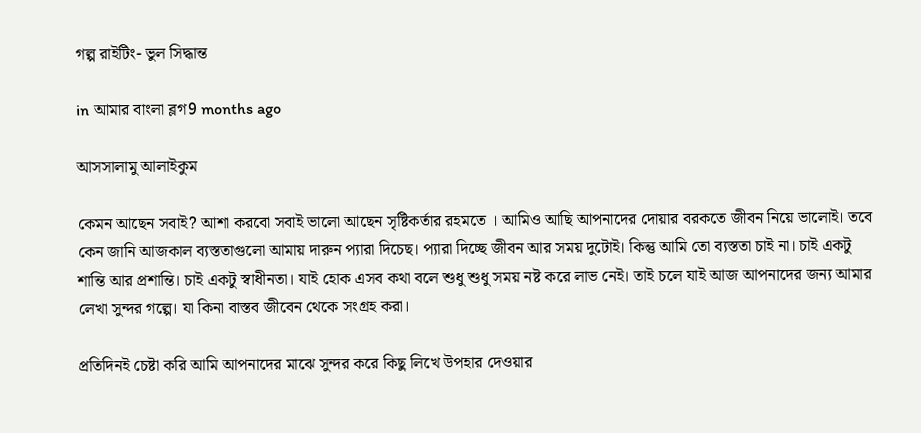গল্প রাইটিং- ভুল সিদ্ধান্ত

in আমার বাংলা ব্লগ9 months ago

আসসালামু আলাইকুম

কেমন আছেন সবাই? আশা করবো সবাই ভালো আছেন সৃষ্টিকর্তার রহমতে । আমিও আছি আপনাদের দোয়ার বরকতে জীবন নিয়ে ভালোই। তবে কেন জানি আজকাল ব্যস্ততাগুলো আমায় দারুন প্যারা দিচেছ। প্যারা দিচ্ছে জীবন আর সময় দুটোই। কিন্তু আমি তো ব্যস্ততা চাই না। চাই একটু শান্তি আর প্রশান্তি। চাই একটু স্বাধীনতা। যাই হোক এসব কথা বলে শুধু শুধু সময় নষ্ট করে লাভ নেই। তাই চলে যাই আজ আপনাদের জন্য আমার লেখা সুন্দর গল্পে। যা কিনা বাস্তব জীবেন থেকে সংগ্রহ করা।

প্রতিদিনই চেষ্টা করি আমি আপনাদের মাঝে সুন্দর করে কিছু লিখে উপহার দেওয়ার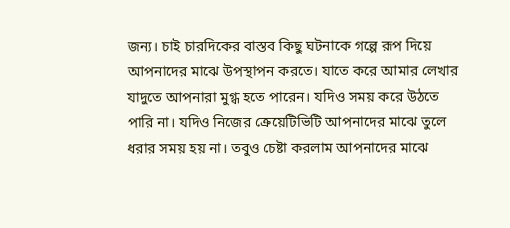জন্য। চাই চারদিকের বাস্তব কিছু ঘটনাকে গল্পে রূপ দিয়ে আপনাদের মাঝে উপস্থাপন করতে। যাতে করে আমার লেখার যাদুতে আপনারা মুগ্ধ হতে পারেন। যদিও সময় করে উঠতে পারি না। যদিও নিজের ক্রেয়েটিভিটি আপনাদের মাঝে তুলে ধরার সময় হয় না। তবুও চেষ্টা করলাম আপনাদের মাঝে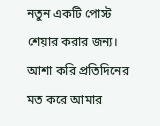নতুন একটি পোস্ট শেয়ার করার জন্য। আশা করি প্রতিদিনের মত করে আমার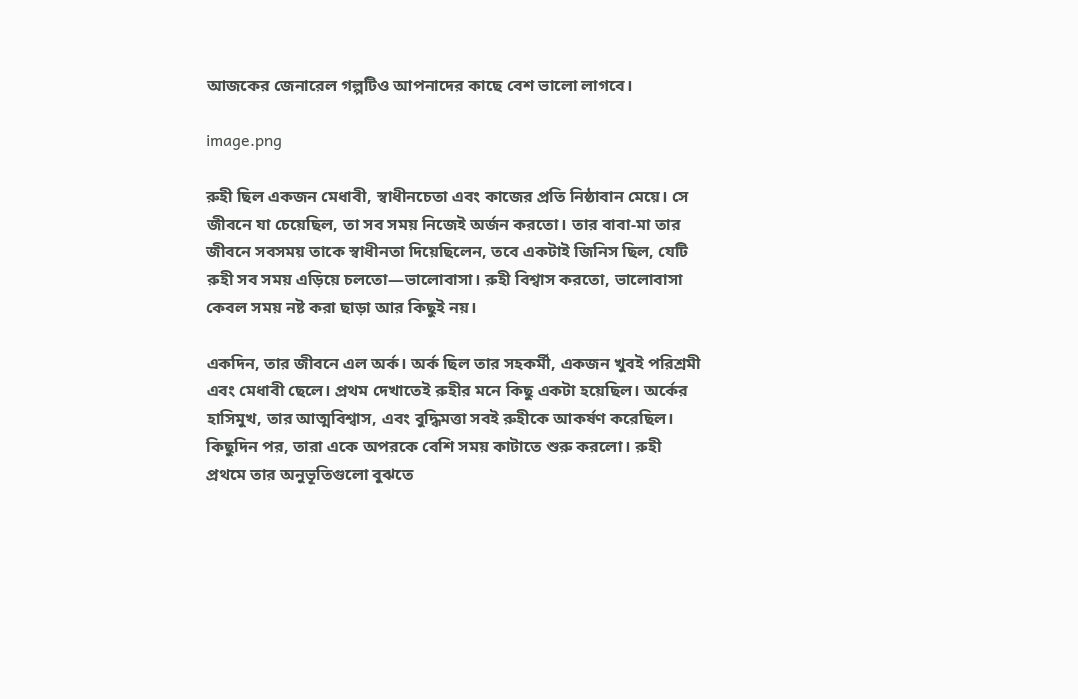আজকের জেনারেল গল্পটিও আপনাদের কাছে বেশ ভালো লাগবে।

image.png

রুহী ছিল একজন মেধাবী, স্বাধীনচেতা এবং কাজের প্রতি নিষ্ঠাবান মেয়ে। সে জীবনে যা চেয়েছিল, তা সব সময় নিজেই অর্জন করতো। তার বাবা-মা তার জীবনে সবসময় তাকে স্বাধীনতা দিয়েছিলেন, তবে একটাই জিনিস ছিল, যেটি রুহী সব সময় এড়িয়ে চলতো—ভালোবাসা। রুহী বিশ্বাস করতো, ভালোবাসা কেবল সময় নষ্ট করা ছাড়া আর কিছুই নয়।

একদিন, তার জীবনে এল অর্ক। অর্ক ছিল তার সহকর্মী, একজন খুবই পরিশ্রমী এবং মেধাবী ছেলে। প্রথম দেখাতেই রুহীর মনে কিছু একটা হয়েছিল। অর্কের হাসিমুখ, তার আত্মবিশ্বাস, এবং বুদ্ধিমত্তা সবই রুহীকে আকর্ষণ করেছিল। কিছুদিন পর, তারা একে অপরকে বেশি সময় কাটাতে শুরু করলো। রুহী প্রথমে তার অনুভূতিগুলো বুঝতে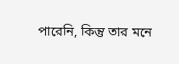পারেনি, কিন্তু তার মনে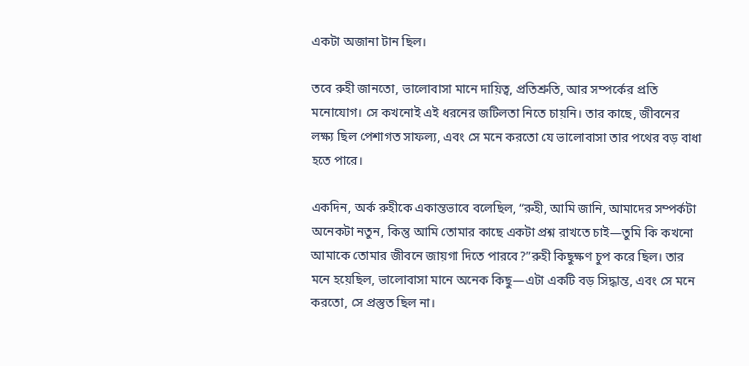একটা অজানা টান ছিল।

তবে রুহী জানতো, ভালোবাসা মানে দায়িত্ব, প্রতিশ্রুতি, আর সম্পর্কের প্রতি মনোযোগ। সে কখনোই এই ধরনের জটিলতা নিতে চায়নি। তার কাছে, জীবনের লক্ষ্য ছিল পেশাগত সাফল্য, এবং সে মনে করতো যে ভালোবাসা তার পথের বড় বাধা হতে পারে।

একদিন, অর্ক রুহীকে একান্তভাবে বলেছিল, “রুহী, আমি জানি, আমাদের সম্পর্কটা অনেকটা নতুন, কিন্তু আমি তোমার কাছে একটা প্রশ্ন রাখতে চাই—তুমি কি কখনো আমাকে তোমার জীবনে জায়গা দিতে পারবে?”রুহী কিছুক্ষণ চুপ করে ছিল। তার মনে হয়েছিল, ভালোবাসা মানে অনেক কিছু—এটা একটি বড় সিদ্ধান্ত, এবং সে মনে করতো, সে প্রস্তুত ছিল না।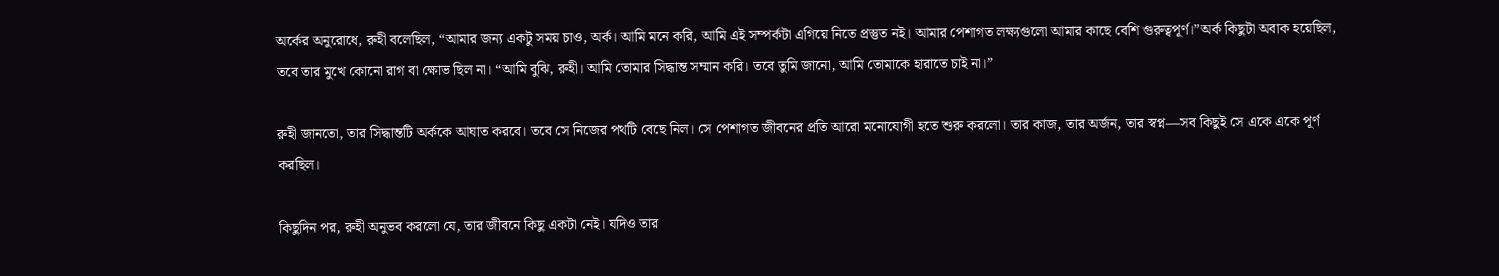অর্কের অনুরোধে, রুহী বলেছিল, “আমার জন্য একটু সময় চাও, অর্ক। আমি মনে করি, আমি এই সম্পর্কটা এগিয়ে নিতে প্রস্তুত নই। আমার পেশাগত লক্ষ্যগুলো আমার কাছে বেশি গুরুত্বপূর্ণ।”অর্ক কিছুটা অবাক হয়েছিল, তবে তার মুখে কোনো রাগ বা ক্ষোভ ছিল না। “আমি বুঝি, রুহী। আমি তোমার সিদ্ধান্ত সম্মান করি। তবে তুমি জানো, আমি তোমাকে হারাতে চাই না।”

রুহী জানতো, তার সিদ্ধান্তটি অর্ককে আঘাত করবে। তবে সে নিজের পথটি বেছে নিল। সে পেশাগত জীবনের প্রতি আরো মনোযোগী হতে শুরু করলো। তার কাজ, তার অর্জন, তার স্বপ্ন—সব কিছুই সে একে একে পূর্ণ করছিল।

কিছুদিন পর, রুহী অনুভব করলো যে, তার জীবনে কিছু একটা নেই। যদিও তার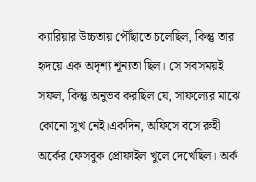ক্যারিয়ার উচ্চতায় পৌঁছাতে চলেছিল, কিন্তু তার হৃদয়ে এক অদৃশ্য শূন্যতা ছিল। সে সবসময়ই সফল, কিন্তু অনুভব করছিল যে, সাফল্যের মাঝে কোনো সুখ নেই।একদিন, অফিসে বসে রুহী অর্কের ফেসবুক প্রোফাইল খুলে দেখেছিল। অর্ক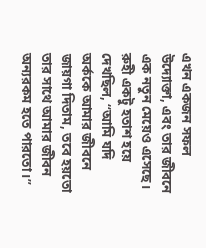এখন একজন সফল উদ্যোক্তা, এবং তার জীবনে এক নতুন মেয়েও এসেছে। রুহী একটু হতাশ হয়ে দেখছিল, “আমি যদি অর্ককে আমার জীবনে জায়গা দিতাম, তবে হয়তো তার সাথে আমার জীবন অন্যরকম হতে পারতো।”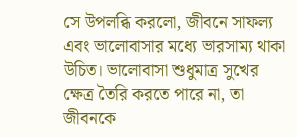সে উপলব্ধি করলো, জীবনে সাফল্য এবং ভালোবাসার মধ্যে ভারসাম্য থাকা উচিত। ভালোবাসা শুধুমাত্র সুখের ক্ষেত্র তৈরি করতে পারে না, তা জীবনকে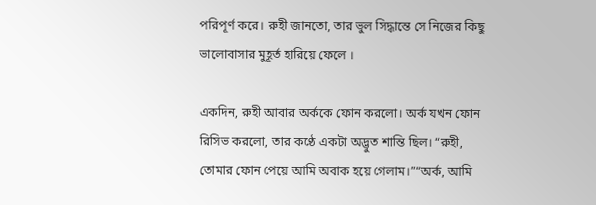পরিপূর্ণ করে। রুহী জানতো, তার ভুল সিদ্ধান্তে সে নিজের কিছু ভালোবাসার মুহূর্ত হারিয়ে ফেলে ।

একদিন, রুহী আবার অর্ককে ফোন করলো। অর্ক যখন ফোন রিসিভ করলো, তার কণ্ঠে একটা অদ্ভুত শান্তি ছিল। “রুহী, তোমার ফোন পেয়ে আমি অবাক হয়ে গেলাম।”“অর্ক, আমি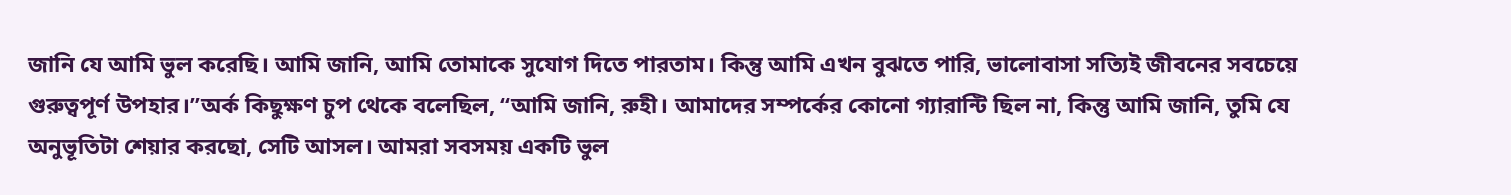জানি যে আমি ভুল করেছি। আমি জানি, আমি তোমাকে সুযোগ দিতে পারতাম। কিন্তু আমি এখন বুঝতে পারি, ভালোবাসা সত্যিই জীবনের সবচেয়ে গুরুত্বপূর্ণ উপহার।”অর্ক কিছুক্ষণ চুপ থেকে বলেছিল, “আমি জানি, রুহী। আমাদের সম্পর্কের কোনো গ্যারান্টি ছিল না, কিন্তু আমি জানি, তুমি যে অনুভূতিটা শেয়ার করছো, সেটি আসল। আমরা সবসময় একটি ভুল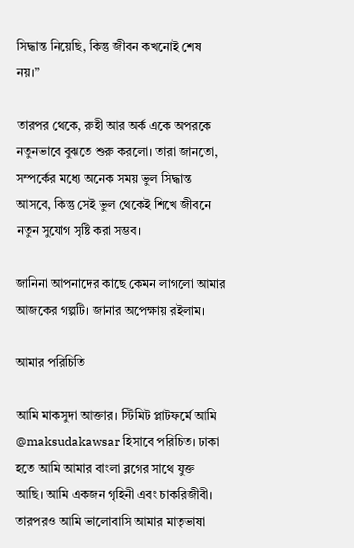সিদ্ধান্ত নিয়েছি, কিন্তু জীবন কখনোই শেষ নয়।”

তারপর থেকে, রুহী আর অর্ক একে অপরকে নতুনভাবে বুঝতে শুরু করলো। তারা জানতো, সম্পর্কের মধ্যে অনেক সময় ভুল সিদ্ধান্ত আসবে, কিন্তু সেই ভুল থেকেই শিখে জীবনে নতুন সুযোগ সৃষ্টি করা সম্ভব।

জানিনা আপনাদের কাছে কেমন লাগলো আমার আজকের গল্পটি। জানার অপেক্ষায় রইলাম।

আমার পরিচিতি

আমি মাকসুদা আক্তার। স্টিমিট প্লাটফর্মে আমি @maksudakawsar হিসাবে পরিচিত। ঢাকা হতে আমি আমার বাংলা ব্লগের সাথে যুক্ত আছি। আমি একজন গৃহিনী এবং চাকরিজীবী। তারপরও আমি ভালোবাসি আমার মাতৃভাষা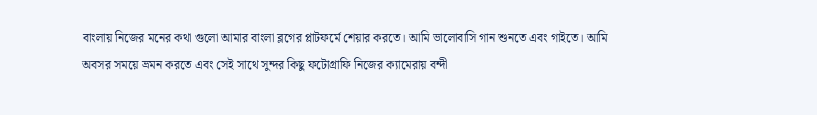বাংলায় নিজের মনের কথা গুলো আমার বাংলা ব্লগের প্লাটফর্মে শেয়ার করতে। আমি ভালোবাসি গান শুনতে এবং গাইতে। আমি অবসর সময়ে ভ্রমন করতে এবং সেই সাথে সুন্দর কিছু ফটোগ্রাফি নিজের ক্যামেরায় বন্দী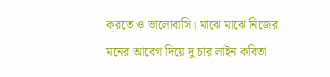করতে ও ভালোবাসি। মাঝে মাঝে নিজের মনের আবেগ দিয়ে দু চার লাইন কবিতা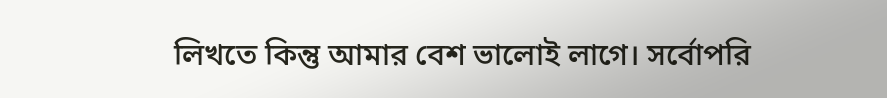লিখতে কিন্তু আমার বেশ ভালোই লাগে। সর্বোপরি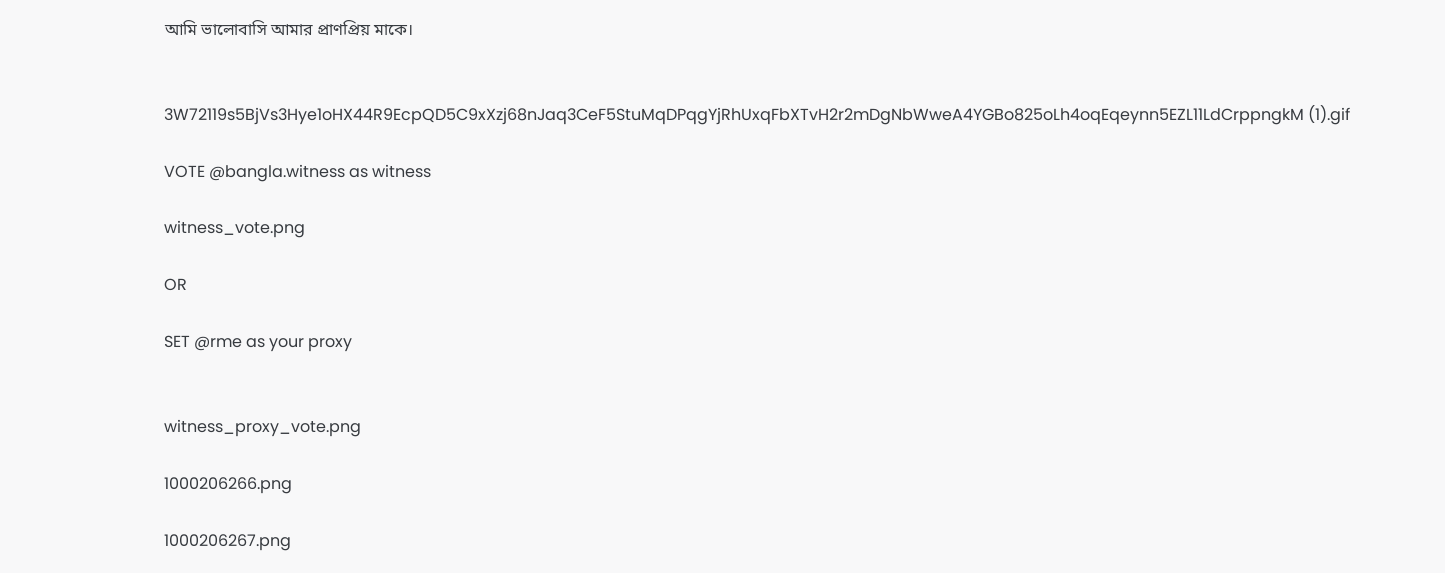আমি ভালোবাসি আমার প্রাণপ্রিয় মাকে।


3W72119s5BjVs3Hye1oHX44R9EcpQD5C9xXzj68nJaq3CeF5StuMqDPqgYjRhUxqFbXTvH2r2mDgNbWweA4YGBo825oLh4oqEqeynn5EZL11LdCrppngkM (1).gif

VOTE @bangla.witness as witness

witness_vote.png

OR

SET @rme as your proxy


witness_proxy_vote.png

1000206266.png

1000206267.png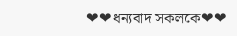❤❤ধন্যবাদ সকলকে❤❤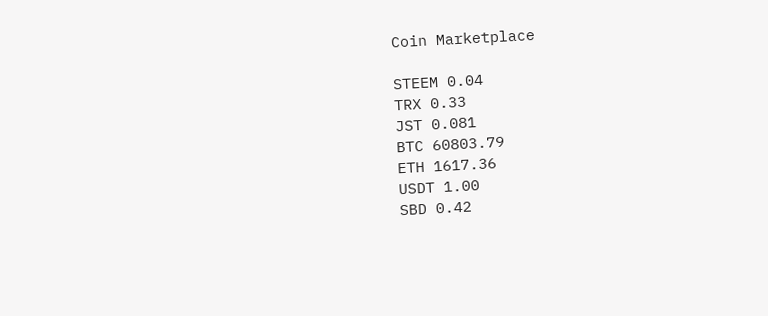Coin Marketplace

STEEM 0.04
TRX 0.33
JST 0.081
BTC 60803.79
ETH 1617.36
USDT 1.00
SBD 0.42